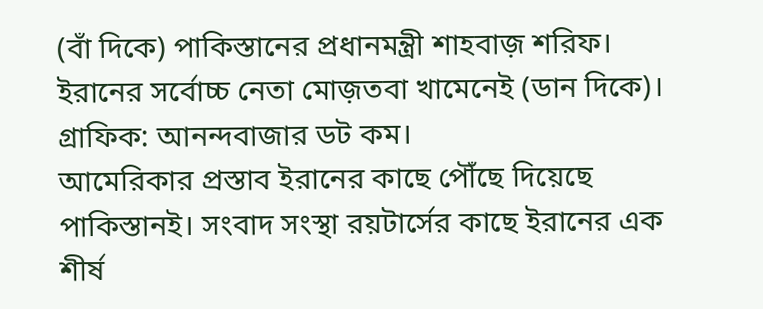(বাঁ দিকে) পাকিস্তানের প্রধানমন্ত্রী শাহবাজ় শরিফ। ইরানের সর্বোচ্চ নেতা মোজ়তবা খামেনেই (ডান দিকে)। গ্রাফিক: আনন্দবাজার ডট কম।
আমেরিকার প্রস্তাব ইরানের কাছে পৌঁছে দিয়েছে পাকিস্তানই। সংবাদ সংস্থা রয়টার্সের কাছে ইরানের এক শীর্ষ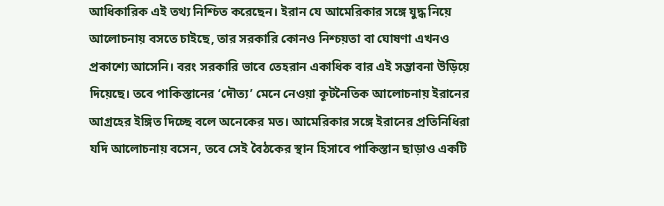আধিকারিক এই তথ্য নিশ্চিত করেছেন। ইরান যে আমেরিকার সঙ্গে যুদ্ধ নিয়ে আলোচনায় বসতে চাইছে, তার সরকারি কোনও নিশ্চয়তা বা ঘোষণা এখনও প্রকাশ্যে আসেনি। বরং সরকারি ভাবে তেহরান একাধিক বার এই সম্ভাবনা উড়িয়ে দিয়েছে। তবে পাকিস্তানের ‘দৌত্য’ মেনে নেওয়া কূটনৈতিক আলোচনায় ইরানের আগ্রহের ইঙ্গিত দিচ্ছে বলে অনেকের মত। আমেরিকার সঙ্গে ইরানের প্রতিনিধিরা যদি আলোচনায় বসেন, তবে সেই বৈঠকের স্থান হিসাবে পাকিস্তান ছাড়াও একটি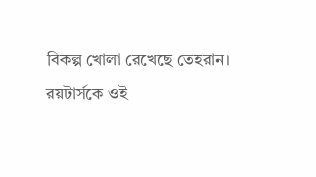বিকল্প খোলা রেখেছে তেহরান।
রয়টার্সকে ওই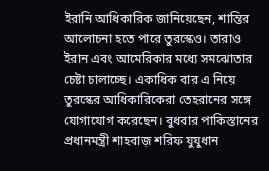ইরানি আধিকারিক জানিয়েছেন, শান্তির আলোচনা হতে পারে তুরস্কেও। তারাও ইরান এবং আমেরিকার মধ্যে সমঝোতার চেষ্টা চালাচ্ছে। একাধিক বার এ নিয়ে তুরস্কের আধিকারিকেরা তেহরানের সঙ্গে যোগাযোগ করেছেন। বুধবার পাকিস্তানের প্রধানমন্ত্রী শাহবাজ় শরিফ যুযুধান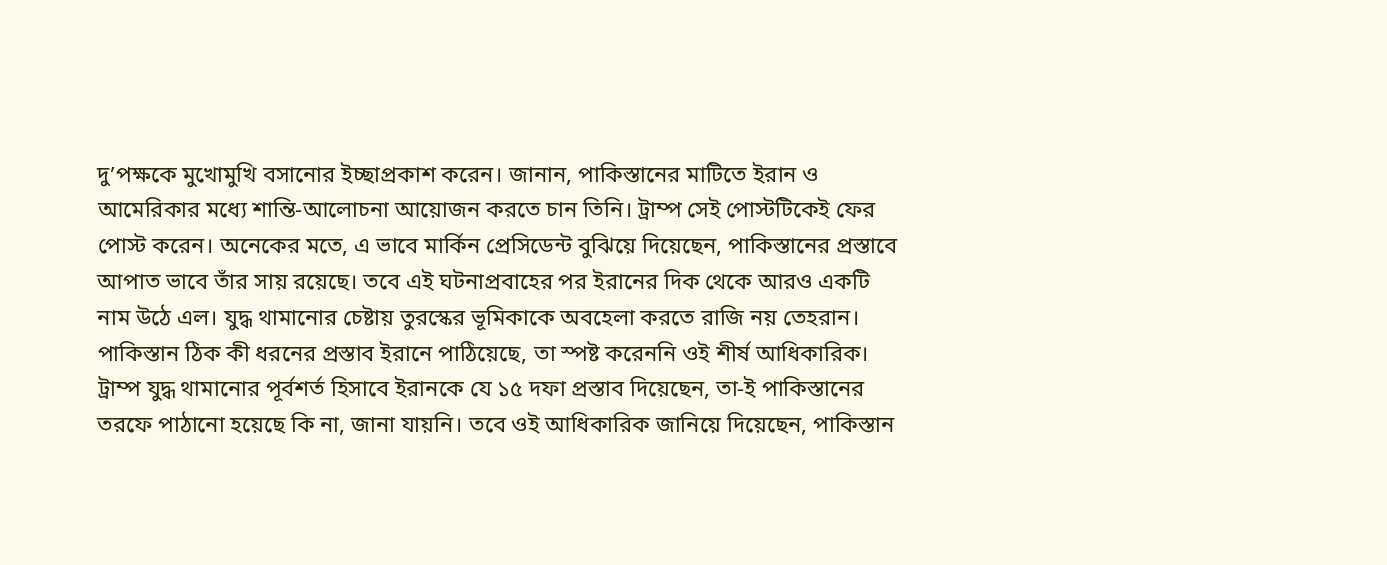দু’পক্ষকে মুখোমুখি বসানোর ইচ্ছাপ্রকাশ করেন। জানান, পাকিস্তানের মাটিতে ইরান ও আমেরিকার মধ্যে শান্তি-আলোচনা আয়োজন করতে চান তিনি। ট্রাম্প সেই পোস্টটিকেই ফের পোস্ট করেন। অনেকের মতে, এ ভাবে মার্কিন প্রেসিডেন্ট বুঝিয়ে দিয়েছেন, পাকিস্তানের প্রস্তাবে আপাত ভাবে তাঁর সায় রয়েছে। তবে এই ঘটনাপ্রবাহের পর ইরানের দিক থেকে আরও একটি নাম উঠে এল। যুদ্ধ থামানোর চেষ্টায় তুরস্কের ভূমিকাকে অবহেলা করতে রাজি নয় তেহরান।
পাকিস্তান ঠিক কী ধরনের প্রস্তাব ইরানে পাঠিয়েছে, তা স্পষ্ট করেননি ওই শীর্ষ আধিকারিক। ট্রাম্প যুদ্ধ থামানোর পূর্বশর্ত হিসাবে ইরানকে যে ১৫ দফা প্রস্তাব দিয়েছেন, তা-ই পাকিস্তানের তরফে পাঠানো হয়েছে কি না, জানা যায়নি। তবে ওই আধিকারিক জানিয়ে দিয়েছেন, পাকিস্তান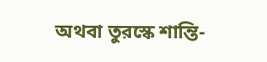অথবা তুরস্কে শান্তি-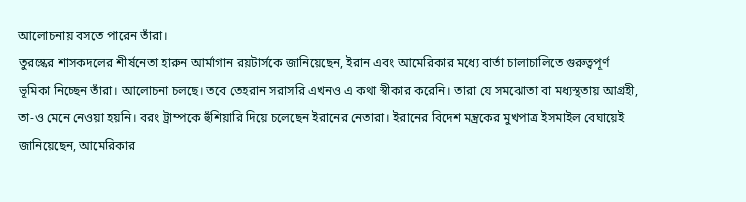আলোচনায় বসতে পারেন তাঁরা।
তুরস্কের শাসকদলের শীর্ষনেতা হারুন আর্মাগান রয়টার্সকে জানিয়েছেন, ইরান এবং আমেরিকার মধ্যে বার্তা চালাচালিতে গুরুত্বপূর্ণ ভূমিকা নিচ্ছেন তাঁরা। আলোচনা চলছে। তবে তেহরান সরাসরি এখনও এ কথা স্বীকার করেনি। তারা যে সমঝোতা বা মধ্যস্থতায় আগ্রহী, তা-ও মেনে নেওয়া হয়নি। বরং ট্রাম্পকে হুঁশিয়ারি দিয়ে চলেছেন ইরানের নেতারা। ইরানের বিদেশ মন্ত্রকের মুখপাত্র ইসমাইল বেঘায়েই জানিয়েছেন, আমেরিকার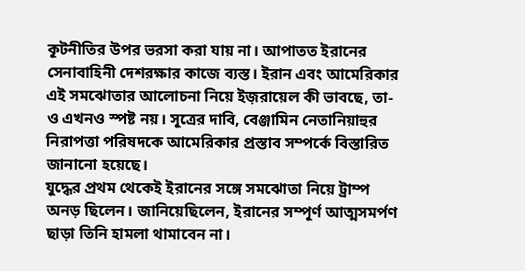কূটনীতির উপর ভরসা করা যায় না। আপাতত ইরানের সেনাবাহিনী দেশরক্ষার কাজে ব্যস্ত। ইরান এবং আমেরিকার এই সমঝোতার আলোচনা নিয়ে ইজ়রায়েল কী ভাবছে, তা-ও এখনও স্পষ্ট নয়। সূত্রের দাবি, বেঞ্জামিন নেতানিয়াহুর নিরাপত্তা পরিষদকে আমেরিকার প্রস্তাব সম্পর্কে বিস্তারিত জানানো হয়েছে।
যুদ্ধের প্রথম থেকেই ইরানের সঙ্গে সমঝোতা নিয়ে ট্রাম্প অনড় ছিলেন। জানিয়েছিলেন, ইরানের সম্পূর্ণ আত্মসমর্পণ ছাড়া তিনি হামলা থামাবেন না।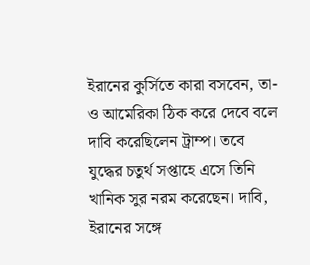ইরানের কুর্সিতে কারা বসবেন, তা-ও আমেরিকা ঠিক করে দেবে বলে দাবি করেছিলেন ট্রাম্প। তবে যুদ্ধের চতুর্থ সপ্তাহে এসে তিনি খানিক সুর নরম করেছেন। দাবি, ইরানের সঙ্গে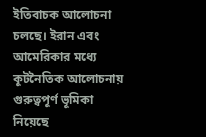ইতিবাচক আলোচনা চলছে। ইরান এবং আমেরিকার মধ্যে কূটনৈতিক আলোচনায় গুরুত্বপূর্ণ ভূমিকা নিয়েছে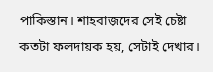পাকিস্তান। শাহবাজ়দের সেই চেষ্টা কতটা ফলদায়ক হয়, সেটাই দেখার।